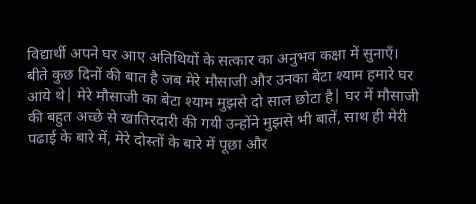विद्यार्थी अपने घर आए अतिथियों के सत्कार का अनुभव कक्षा में सुनाएँ।
बीते कुछ दिनों की बात है जब मेरे मौसाजी और उनका बेटा श्याम हमारे घर आये थे| मेरे मौसाजी का बेटा श्याम मुझसे दो साल छोटा है| घर में मौसाजी की बहुत अच्छे से खातिरदारी की गयी उन्होंने मुझसे भी बातें, साथ ही मेरी पढाई के बारे में, मेरे दोस्तों के बारे में पूछा और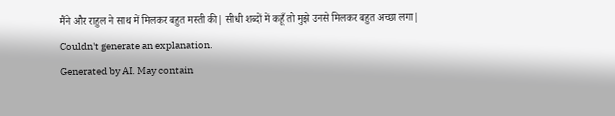मैंने और राहुल ने साथ में मिलकर बहुत मस्ती की| सीधी शब्दों में कहूँ तो मुझे उनसे मिलकर बहुत अच्छा लगा|
Couldn't generate an explanation.
Generated by AI. May contain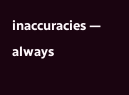inaccuracies — always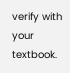verify with your textbook.